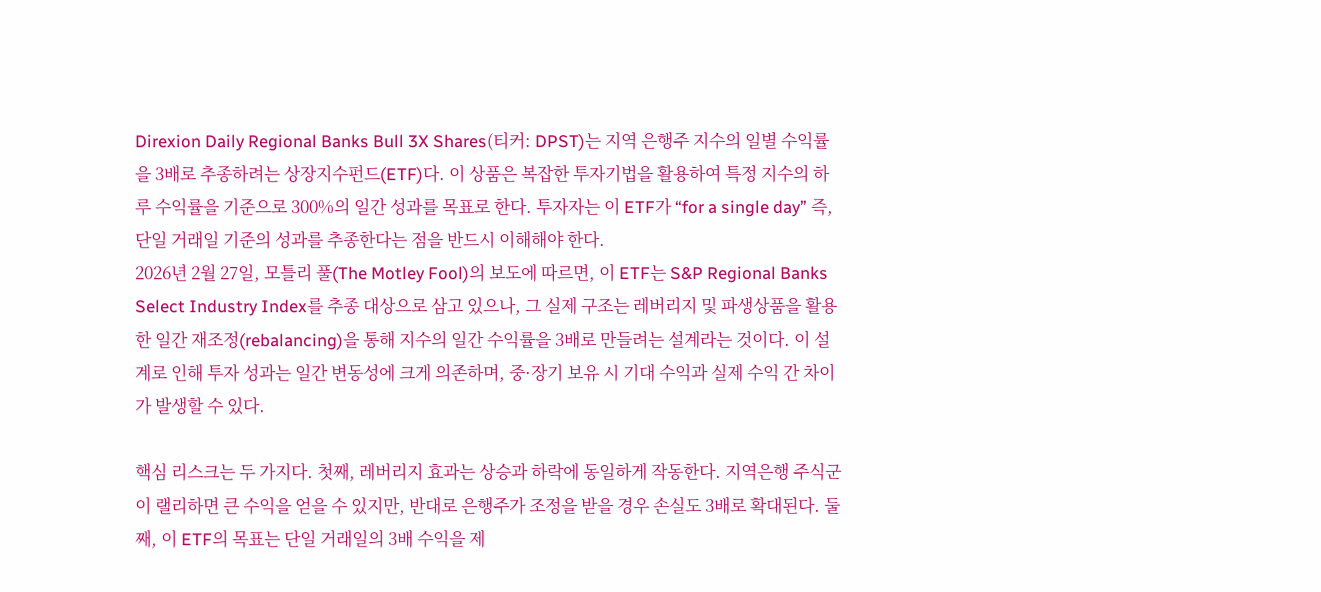Direxion Daily Regional Banks Bull 3X Shares(티커: DPST)는 지역 은행주 지수의 일별 수익률을 3배로 추종하려는 상장지수펀드(ETF)다. 이 상품은 복잡한 투자기법을 활용하여 특정 지수의 하루 수익률을 기준으로 300%의 일간 성과를 목표로 한다. 투자자는 이 ETF가 “for a single day” 즉, 단일 거래일 기준의 성과를 추종한다는 점을 반드시 이해해야 한다.
2026년 2월 27일, 모틀리 풀(The Motley Fool)의 보도에 따르면, 이 ETF는 S&P Regional Banks Select Industry Index를 추종 대상으로 삼고 있으나, 그 실제 구조는 레버리지 및 파생상품을 활용한 일간 재조정(rebalancing)을 통해 지수의 일간 수익률을 3배로 만들려는 설계라는 것이다. 이 설계로 인해 투자 성과는 일간 변동성에 크게 의존하며, 중·장기 보유 시 기대 수익과 실제 수익 간 차이가 발생할 수 있다.

핵심 리스크는 두 가지다. 첫째, 레버리지 효과는 상승과 하락에 동일하게 작동한다. 지역은행 주식군이 랠리하면 큰 수익을 얻을 수 있지만, 반대로 은행주가 조정을 받을 경우 손실도 3배로 확대된다. 둘째, 이 ETF의 목표는 단일 거래일의 3배 수익을 제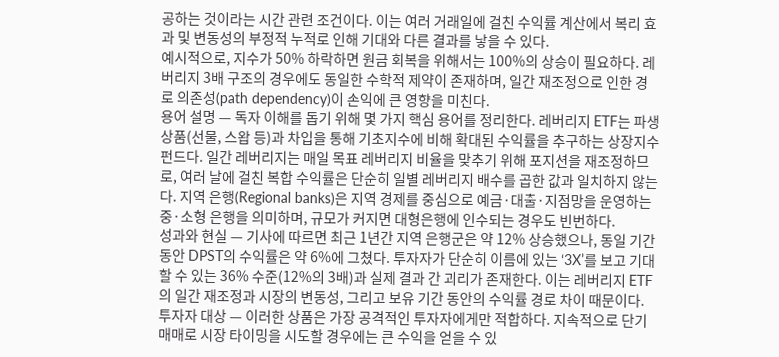공하는 것이라는 시간 관련 조건이다. 이는 여러 거래일에 걸친 수익률 계산에서 복리 효과 및 변동성의 부정적 누적로 인해 기대와 다른 결과를 낳을 수 있다.
예시적으로, 지수가 50% 하락하면 원금 회복을 위해서는 100%의 상승이 필요하다. 레버리지 3배 구조의 경우에도 동일한 수학적 제약이 존재하며, 일간 재조정으로 인한 경로 의존성(path dependency)이 손익에 큰 영향을 미친다.
용어 설명 — 독자 이해를 돕기 위해 몇 가지 핵심 용어를 정리한다. 레버리지 ETF는 파생상품(선물, 스왑 등)과 차입을 통해 기초지수에 비해 확대된 수익률을 추구하는 상장지수펀드다. 일간 레버리지는 매일 목표 레버리지 비율을 맞추기 위해 포지션을 재조정하므로, 여러 날에 걸친 복합 수익률은 단순히 일별 레버리지 배수를 곱한 값과 일치하지 않는다. 지역 은행(Regional banks)은 지역 경제를 중심으로 예금·대출·지점망을 운영하는 중·소형 은행을 의미하며, 규모가 커지면 대형은행에 인수되는 경우도 빈번하다.
성과와 현실 — 기사에 따르면 최근 1년간 지역 은행군은 약 12% 상승했으나, 동일 기간 동안 DPST의 수익률은 약 6%에 그쳤다. 투자자가 단순히 이름에 있는 ‘3X’를 보고 기대할 수 있는 36% 수준(12%의 3배)과 실제 결과 간 괴리가 존재한다. 이는 레버리지 ETF의 일간 재조정과 시장의 변동성, 그리고 보유 기간 동안의 수익률 경로 차이 때문이다.
투자자 대상 — 이러한 상품은 가장 공격적인 투자자에게만 적합하다. 지속적으로 단기 매매로 시장 타이밍을 시도할 경우에는 큰 수익을 얻을 수 있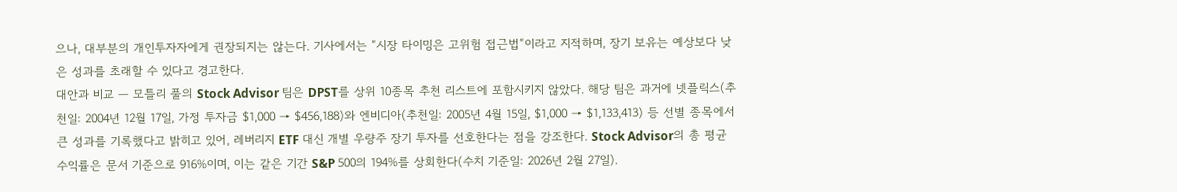으나, 대부분의 개인투자자에게 권장되지는 않는다. 기사에서는 “시장 타이밍은 고위험 접근법“이라고 지적하며, 장기 보유는 예상보다 낮은 성과를 초래할 수 있다고 경고한다.
대안과 비교 — 모틀리 풀의 Stock Advisor 팀은 DPST를 상위 10종목 추천 리스트에 포함시키지 않았다. 해당 팀은 과거에 넷플릭스(추천일: 2004년 12월 17일, 가정 투자금 $1,000 → $456,188)와 엔비디아(추천일: 2005년 4월 15일, $1,000 → $1,133,413) 등 선별 종목에서 큰 성과를 기록했다고 밝히고 있어, 레버리지 ETF 대신 개별 우량주 장기 투자를 선호한다는 점을 강조한다. Stock Advisor의 총 평균 수익률은 문서 기준으로 916%이며, 이는 같은 기간 S&P 500의 194%를 상회한다(수치 기준일: 2026년 2월 27일).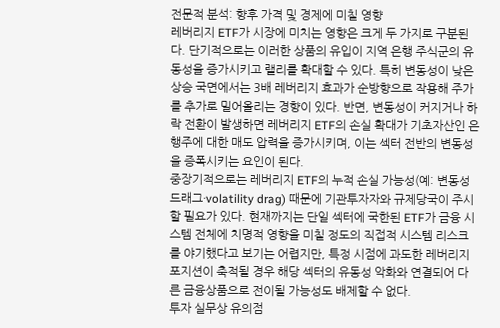전문적 분석: 향후 가격 및 경제에 미칠 영향
레버리지 ETF가 시장에 미치는 영향은 크게 두 가지로 구분된다. 단기적으로는 이러한 상품의 유입이 지역 은행 주식군의 유동성을 증가시키고 랠리를 확대할 수 있다. 특히 변동성이 낮은 상승 국면에서는 3배 레버리지 효과가 순방향으로 작용해 주가를 추가로 밀어올리는 경향이 있다. 반면, 변동성이 커지거나 하락 전환이 발생하면 레버리지 ETF의 손실 확대가 기초자산인 은행주에 대한 매도 압력을 증가시키며, 이는 섹터 전반의 변동성을 증폭시키는 요인이 된다.
중장기적으로는 레버리지 ETF의 누적 손실 가능성(예: 변동성 드래그·volatility drag) 때문에 기관투자자와 규제당국이 주시할 필요가 있다. 현재까지는 단일 섹터에 국한된 ETF가 금융 시스템 전체에 치명적 영향을 미칠 정도의 직접적 시스템 리스크를 야기했다고 보기는 어렵지만, 특정 시점에 과도한 레버리지 포지션이 축적될 경우 해당 섹터의 유동성 악화와 연결되어 다른 금융상품으로 전이될 가능성도 배제할 수 없다.
투자 실무상 유의점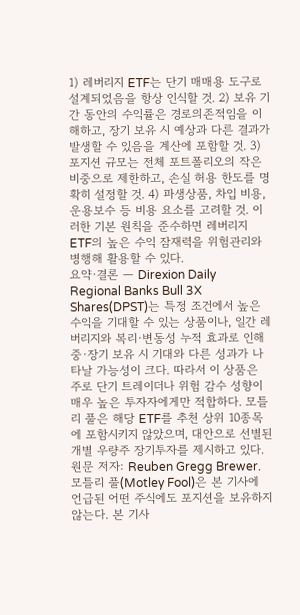1) 레버리지 ETF는 단기 매매용 도구로 설계되었음을 항상 인식할 것. 2) 보유 기간 동안의 수익률은 경로의존적임을 이해하고, 장기 보유 시 예상과 다른 결과가 발생할 수 있음을 계산에 포함할 것. 3) 포지션 규모는 전체 포트폴리오의 작은 비중으로 제한하고, 손실 허용 한도를 명확히 설정할 것. 4) 파생상품, 차입 비용, 운용보수 등 비용 요소를 고려할 것. 이러한 기본 원칙을 준수하면 레버리지 ETF의 높은 수익 잠재력을 위험관리와 병행해 활용할 수 있다.
요약·결론 — Direxion Daily Regional Banks Bull 3X Shares(DPST)는 특정 조건에서 높은 수익을 기대할 수 있는 상품이나, 일간 레버리지와 복리·변동성 누적 효과로 인해 중·장기 보유 시 기대와 다른 성과가 나타날 가능성이 크다. 따라서 이 상품은 주로 단기 트레이더나 위험 감수 성향이 매우 높은 투자자에게만 적합하다. 모틀리 풀은 해당 ETF를 추천 상위 10종목에 포함시키지 않았으며, 대안으로 선별된 개별 우량주 장기투자를 제시하고 있다.
원문 저자: Reuben Gregg Brewer. 모틀리 풀(Motley Fool)은 본 기사에 언급된 어떤 주식에도 포지션을 보유하지 않는다. 본 기사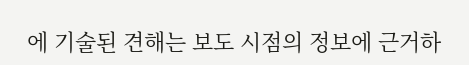에 기술된 견해는 보도 시점의 정보에 근거하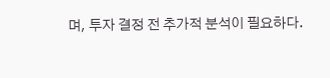며, 투자 결정 전 추가적 분석이 필요하다.